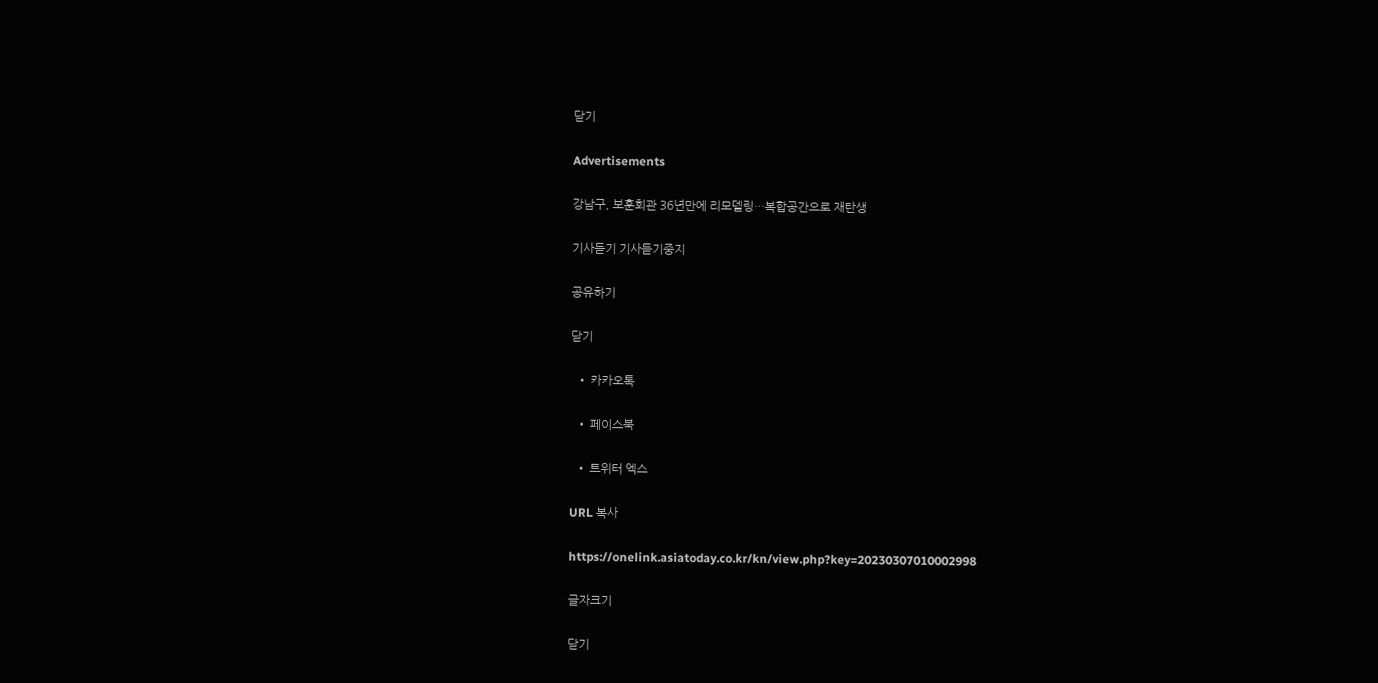닫기

Advertisements

강남구, 보훈회관 36년만에 리모델링…복합공간으로 재탄생

기사듣기 기사듣기중지

공유하기

닫기

  • 카카오톡

  • 페이스북

  • 트위터 엑스

URL 복사

https://onelink.asiatoday.co.kr/kn/view.php?key=20230307010002998

글자크기

닫기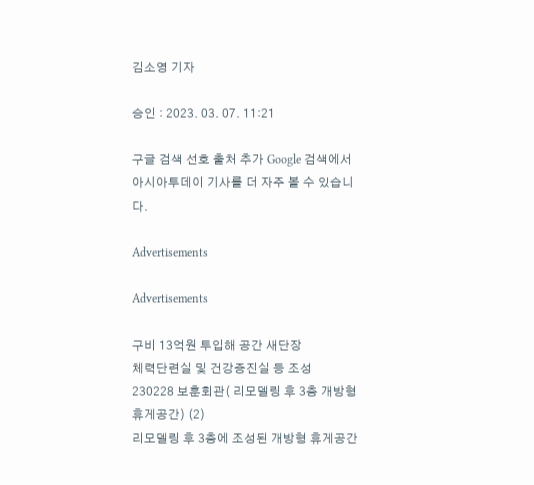김소영 기자

승인 : 2023. 03. 07. 11:21

구글 검색 선호 출처 추가 Google 검색에서 아시아투데이 기사를 더 자주 볼 수 있습니다.

Advertisements

Advertisements

구비 13억원 투입해 공간 새단장
체력단련실 및 건강증진실 등 조성
230228 보훈회관( 리모델링 후 3층 개방형 휴게공간) (2)
리모델링 후 3층에 조성된 개방형 휴게공간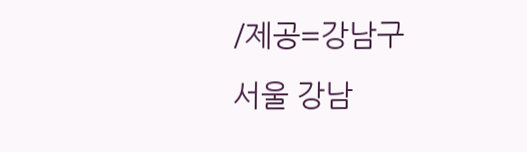/제공=강남구
서울 강남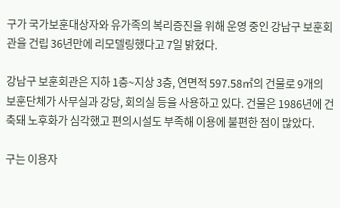구가 국가보훈대상자와 유가족의 복리증진을 위해 운영 중인 강남구 보훈회관을 건립 36년만에 리모델링했다고 7일 밝혔다.

강남구 보훈회관은 지하 1층~지상 3층, 연면적 597.58㎡의 건물로 9개의 보훈단체가 사무실과 강당, 회의실 등을 사용하고 있다. 건물은 1986년에 건축돼 노후화가 심각했고 편의시설도 부족해 이용에 불편한 점이 많았다.

구는 이용자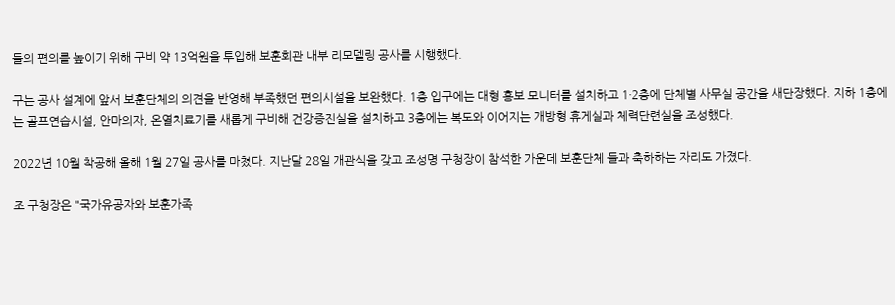들의 편의를 높이기 위해 구비 약 13억원을 투입해 보훈회관 내부 리모델링 공사를 시행했다.

구는 공사 설계에 앞서 보훈단체의 의견을 반영해 부족했던 편의시설을 보완했다. 1층 입구에는 대형 홍보 모니터를 설치하고 1·2층에 단체별 사무실 공간을 새단장했다. 지하 1층에는 골프연습시설, 안마의자, 온열치료기를 새롭게 구비해 건강증진실을 설치하고 3층에는 복도와 이어지는 개방형 휴게실과 체력단련실을 조성했다.

2022년 10월 착공해 올해 1월 27일 공사를 마쳤다. 지난달 28일 개관식을 갖고 조성명 구청장이 참석한 가운데 보훈단체 들과 축하하는 자리도 가졌다.

조 구청장은 "국가유공자와 보훈가족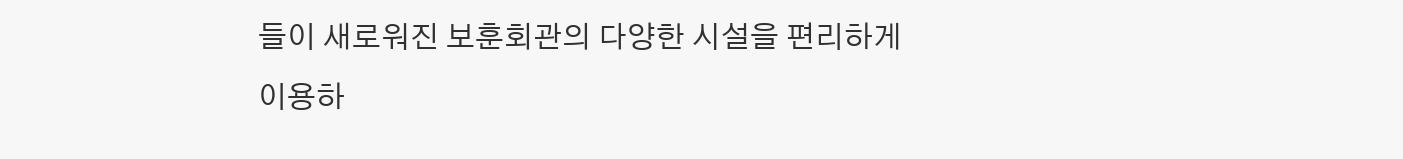들이 새로워진 보훈회관의 다양한 시설을 편리하게 이용하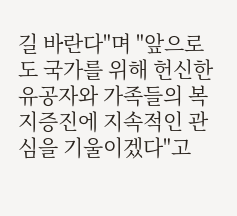길 바란다"며 "앞으로도 국가를 위해 헌신한 유공자와 가족들의 복지증진에 지속적인 관심을 기울이겠다"고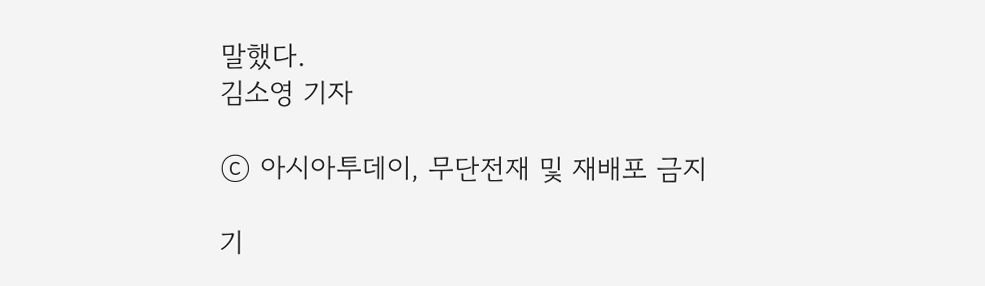말했다.
김소영 기자

ⓒ 아시아투데이, 무단전재 및 재배포 금지

기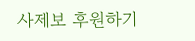사제보 후원하기